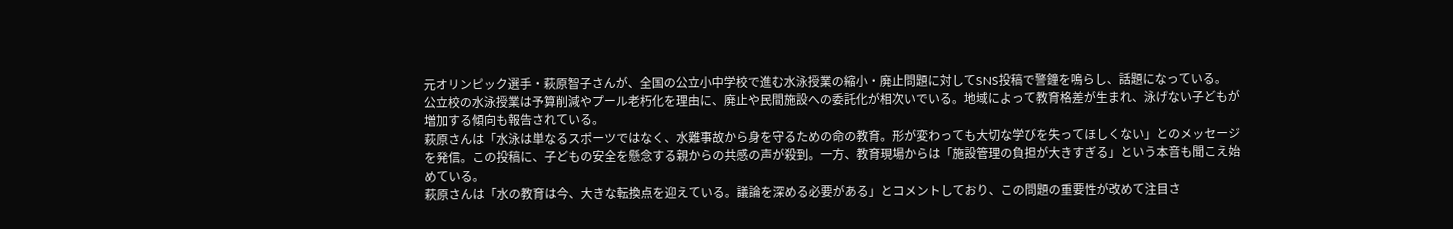元オリンピック選手・萩原智子さんが、全国の公立小中学校で進む水泳授業の縮小・廃止問題に対してSNS投稿で警鐘を鳴らし、話題になっている。
公立校の水泳授業は予算削減やプール老朽化を理由に、廃止や民間施設への委託化が相次いでいる。地域によって教育格差が生まれ、泳げない子どもが増加する傾向も報告されている。
萩原さんは「水泳は単なるスポーツではなく、水難事故から身を守るための命の教育。形が変わっても大切な学びを失ってほしくない」とのメッセージを発信。この投稿に、子どもの安全を懸念する親からの共感の声が殺到。一方、教育現場からは「施設管理の負担が大きすぎる」という本音も聞こえ始めている。
萩原さんは「水の教育は今、大きな転換点を迎えている。議論を深める必要がある」とコメントしており、この問題の重要性が改めて注目さ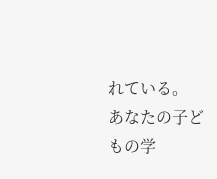れている。
あなたの子どもの学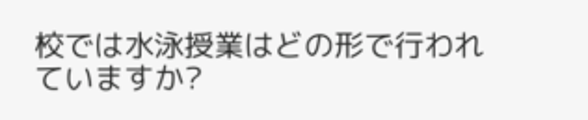校では水泳授業はどの形で行われていますか?